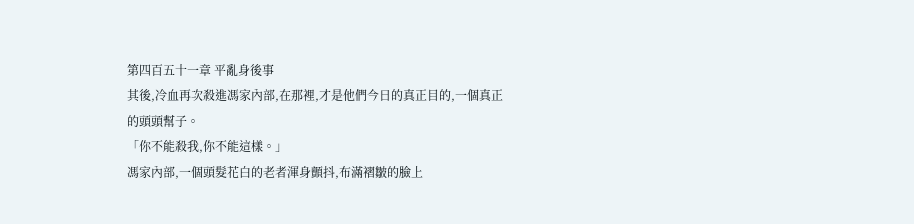第四百五十一章 平亂身後事
其後,冷血再次殺進馮家內部,在那裡,才是他們今日的真正目的,一個真正的頭頭幫子。
「你不能殺我,你不能這樣。」
馮家內部,一個頭髮花白的老者渾身顫抖,布滿褶皺的臉上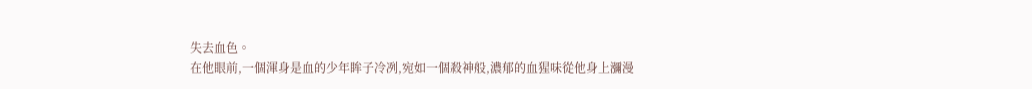失去血色。
在他眼前,一個渾身是血的少年眸子冷冽,宛如一個殺神般,濃郁的血猩味從他身上瀰漫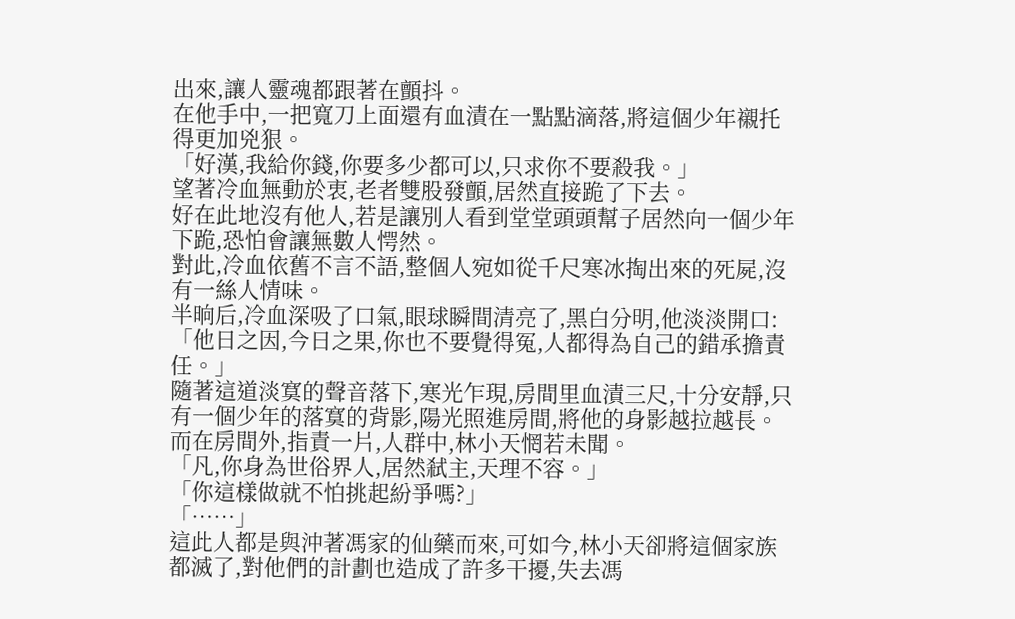出來,讓人靈魂都跟著在顫抖。
在他手中,一把寬刀上面還有血漬在一點點滴落,將這個少年襯托得更加兇狠。
「好漢,我給你錢,你要多少都可以,只求你不要殺我。」
望著冷血無動於衷,老者雙股發顫,居然直接跪了下去。
好在此地沒有他人,若是讓別人看到堂堂頭頭幫子居然向一個少年下跪,恐怕會讓無數人愕然。
對此,冷血依舊不言不語,整個人宛如從千尺寒冰掏出來的死屍,沒有一絲人情味。
半晌后,冷血深吸了口氣,眼球瞬間清亮了,黑白分明,他淡淡開口:「他日之因,今日之果,你也不要覺得冤,人都得為自己的錯承擔責任。」
隨著這道淡寞的聲音落下,寒光乍現,房間里血漬三尺,十分安靜,只有一個少年的落寞的背影,陽光照進房間,將他的身影越拉越長。
而在房間外,指責一片,人群中,林小天惘若未聞。
「凡,你身為世俗界人,居然弒主,天理不容。」
「你這樣做就不怕挑起紛爭嗎?」
「……」
這此人都是與沖著馮家的仙藥而來,可如今,林小天卻將這個家族都滅了,對他們的計劃也造成了許多干擾,失去馮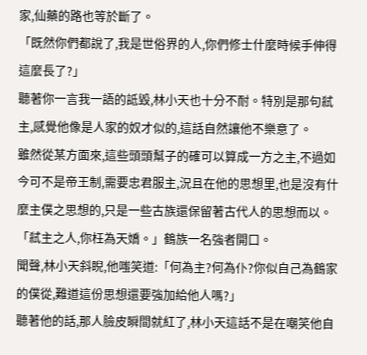家,仙藥的路也等於斷了。
「既然你們都說了,我是世俗界的人,你們修士什麼時候手伸得這麼長了?」
聽著你一言我一語的詆毀,林小天也十分不耐。特別是那句弒主,感覺他像是人家的奴才似的,這話自然讓他不樂意了。
雖然從某方面來,這些頭頭幫子的確可以算成一方之主,不過如今可不是帝王制,需要忠君服主,況且在他的思想里,也是沒有什麼主僕之思想的,只是一些古族還保留著古代人的思想而以。
「弒主之人,你枉為天嬌。」鶴族一名強者開口。
聞聲,林小天斜睨,他嗤笑道:「何為主?何為仆?你似自己為鶴家的僕從,難道這份思想還要強加給他人嗎?」
聽著他的話,那人臉皮瞬間就紅了,林小天這話不是在嘲笑他自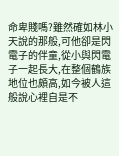命卑賤嗎?雖然確如林小天說的那般,可他卻是閃電子的伴童,從小與閃電子一起長大,在整個鶴族地位也頗高,如今被人這般說心裡自是不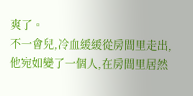爽了。
不一會兒,冷血緩緩從房間里走出,他宛如變了一個人,在房間里居然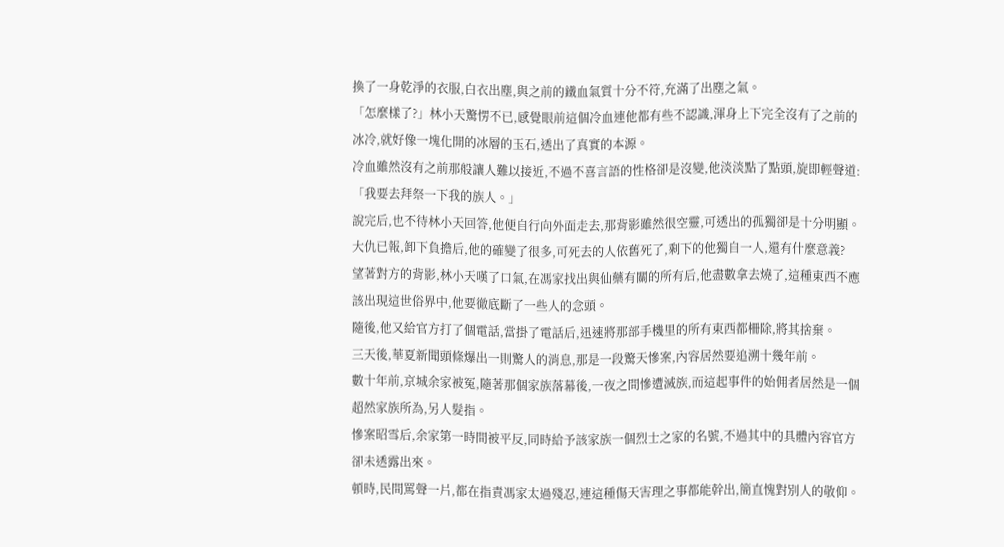換了一身乾淨的衣服,白衣出塵,與之前的鐵血氣質十分不符,充滿了出塵之氣。
「怎麼樣了?」林小天驚愣不已,感覺眼前這個冷血連他都有些不認識,渾身上下完全沒有了之前的冰冷,就好像一塊化開的冰層的玉石,透出了真實的本源。
冷血雖然沒有之前那般讓人難以接近,不過不喜言語的性格卻是沒變,他淡淡點了點頭,旋即輕聲道:「我要去拜祭一下我的族人。」
說完后,也不待林小天回答,他便自行向外面走去,那背影雖然很空靈,可透出的孤獨卻是十分明顯。
大仇已報,卸下負擔后,他的確變了很多,可死去的人依舊死了,剩下的他獨自一人,還有什麼意義?
望著對方的背影,林小天嘆了口氣,在馮家找出與仙藥有關的所有后,他盡數拿去燒了,這種東西不應該出現這世俗界中,他要徹底斷了一些人的念頭。
隨後,他又給官方打了個電話,當掛了電話后,迅速將那部手機里的所有東西都柵除,將其捨棄。
三天後,華夏新聞頭條爆出一則驚人的消息,那是一段驚天慘案,內容居然要追溯十幾年前。
數十年前,京城余家被冤,隨著那個家族落幕後,一夜之間慘遭滅族,而這起事件的始佣者居然是一個超然家族所為,另人髮指。
慘案昭雪后,余家第一時間被平反,同時給予該家族一個烈士之家的名號,不過其中的具體內容官方卻未透露出來。
頓時,民間罵聲一片,都在指責馮家太過殘忍,連這種傷天害理之事都能幹出,簡直愧對別人的敬仰。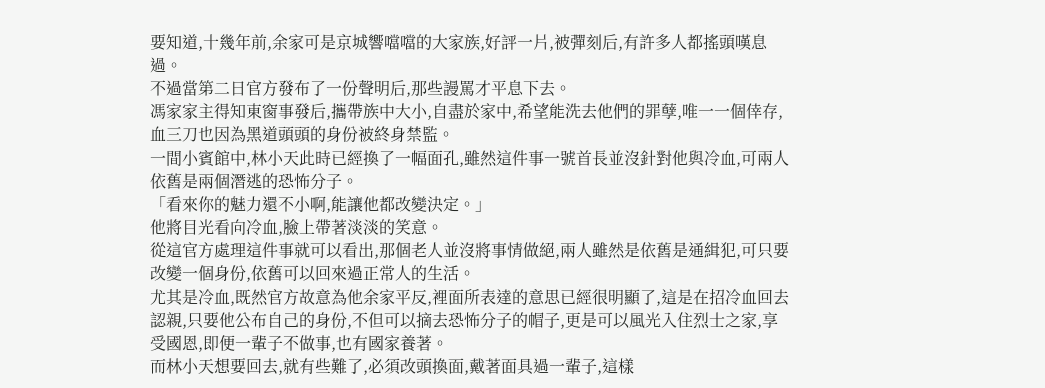要知道,十幾年前,余家可是京城響噹噹的大家族,好評一片,被彈刻后,有許多人都搖頭嘆息過。
不過當第二日官方發布了一份聲明后,那些謾罵才平息下去。
馮家家主得知東窗事發后,攜帶族中大小,自盡於家中,希望能洗去他們的罪孽,唯一一個倖存,血三刀也因為黑道頭頭的身份被終身禁監。
一間小賓館中,林小天此時已經換了一幅面孔,雖然這件事一號首長並沒針對他與冷血,可兩人依舊是兩個潛逃的恐怖分子。
「看來你的魅力還不小啊,能讓他都改變決定。」
他將目光看向冷血,臉上帶著淡淡的笑意。
從這官方處理這件事就可以看出,那個老人並沒將事情做絕,兩人雖然是依舊是通緝犯,可只要改變一個身份,依舊可以回來過正常人的生活。
尤其是冷血,既然官方故意為他余家平反,裡面所表達的意思已經很明顯了,這是在招冷血回去認親,只要他公布自己的身份,不但可以摘去恐怖分子的帽子,更是可以風光入住烈士之家,享受國恩,即便一輩子不做事,也有國家養著。
而林小天想要回去,就有些難了,必須改頭換面,戴著面具過一輩子,這樣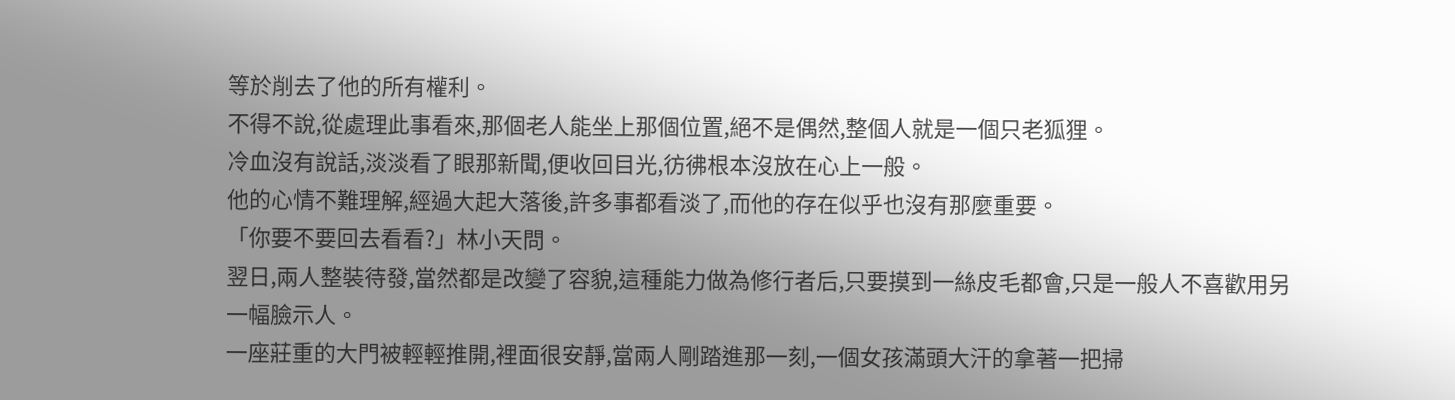等於削去了他的所有權利。
不得不說,從處理此事看來,那個老人能坐上那個位置,絕不是偶然,整個人就是一個只老狐狸。
冷血沒有說話,淡淡看了眼那新聞,便收回目光,彷彿根本沒放在心上一般。
他的心情不難理解,經過大起大落後,許多事都看淡了,而他的存在似乎也沒有那麼重要。
「你要不要回去看看?」林小天問。
翌日,兩人整裝待發,當然都是改變了容貌,這種能力做為修行者后,只要摸到一絲皮毛都會,只是一般人不喜歡用另一幅臉示人。
一座莊重的大門被輕輕推開,裡面很安靜,當兩人剛踏進那一刻,一個女孩滿頭大汗的拿著一把掃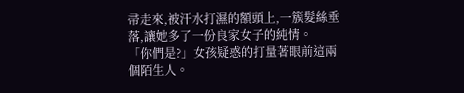帚走來,被汗水打濕的額頭上,一簇髮絲垂落,讓她多了一份良家女子的純情。
「你們是?」女孩疑惑的打量著眼前這兩個陌生人。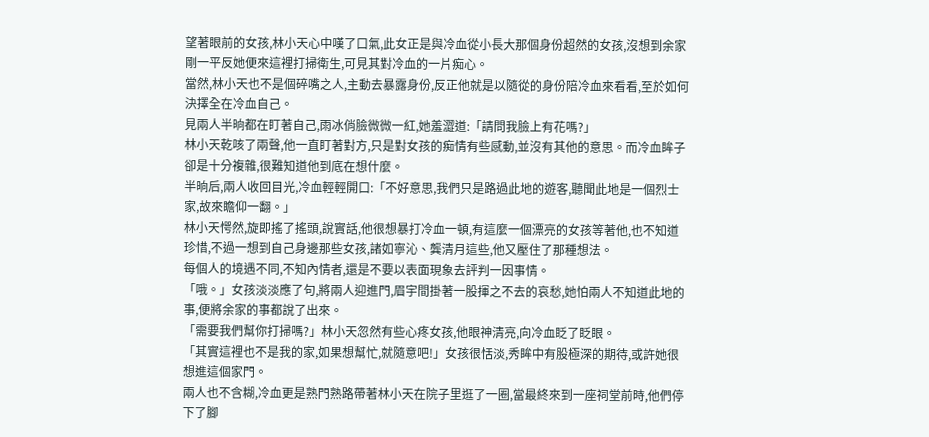望著眼前的女孩,林小天心中嘆了口氣,此女正是與冷血從小長大那個身份超然的女孩,沒想到余家剛一平反她便來這裡打掃衛生,可見其對冷血的一片痴心。
當然,林小天也不是個碎嘴之人,主動去暴露身份,反正他就是以隨從的身份陪冷血來看看,至於如何決擇全在冷血自己。
見兩人半晌都在盯著自己,雨冰俏臉微微一紅,她羞澀道:「請問我臉上有花嗎?」
林小天乾咳了兩聲,他一直盯著對方,只是對女孩的痴情有些感動,並沒有其他的意思。而冷血眸子卻是十分複雜,很難知道他到底在想什麼。
半晌后,兩人收回目光,冷血輕輕開口:「不好意思,我們只是路過此地的遊客,聽聞此地是一個烈士家,故來瞻仰一翻。」
林小天愕然,旋即搖了搖頭,說實話,他很想暴打冷血一頓,有這麼一個漂亮的女孩等著他,也不知道珍惜,不過一想到自己身邊那些女孩,諸如寧沁、龔清月這些,他又壓住了那種想法。
每個人的境遇不同,不知內情者,還是不要以表面現象去評判一因事情。
「哦。」女孩淡淡應了句,將兩人迎進門,眉宇間掛著一股揮之不去的哀愁,她怕兩人不知道此地的事,便將余家的事都說了出來。
「需要我們幫你打掃嗎?」林小天忽然有些心疼女孩,他眼神清亮,向冷血眨了眨眼。
「其實這裡也不是我的家,如果想幫忙,就隨意吧!」女孩很恬淡,秀眸中有股極深的期待,或許她很想進這個家門。
兩人也不含糊,冷血更是熟門熟路帶著林小天在院子里逛了一圈,當最終來到一座祠堂前時,他們停下了腳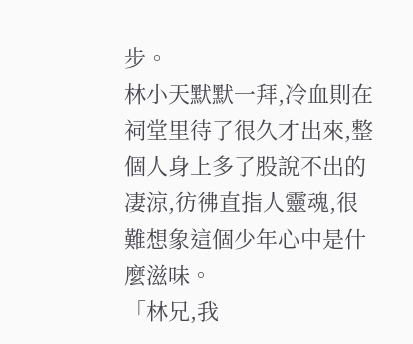步。
林小天默默一拜,冷血則在祠堂里待了很久才出來,整個人身上多了股說不出的凄涼,彷彿直指人靈魂,很難想象這個少年心中是什麼滋味。
「林兄,我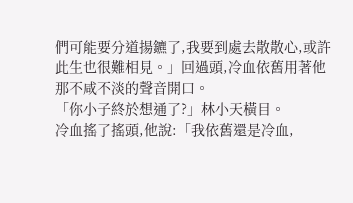們可能要分道揚鑣了,我要到處去散散心,或許此生也很難相見。」回過頭,冷血依舊用著他那不咸不淡的聲音開口。
「你小子終於想通了?」林小天橫目。
冷血搖了搖頭,他說:「我依舊還是冷血,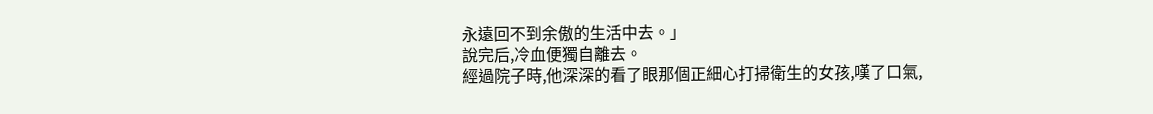永遠回不到余傲的生活中去。」
說完后,冷血便獨自離去。
經過院子時,他深深的看了眼那個正細心打掃衛生的女孩,嘆了口氣,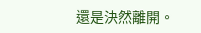還是決然離開。